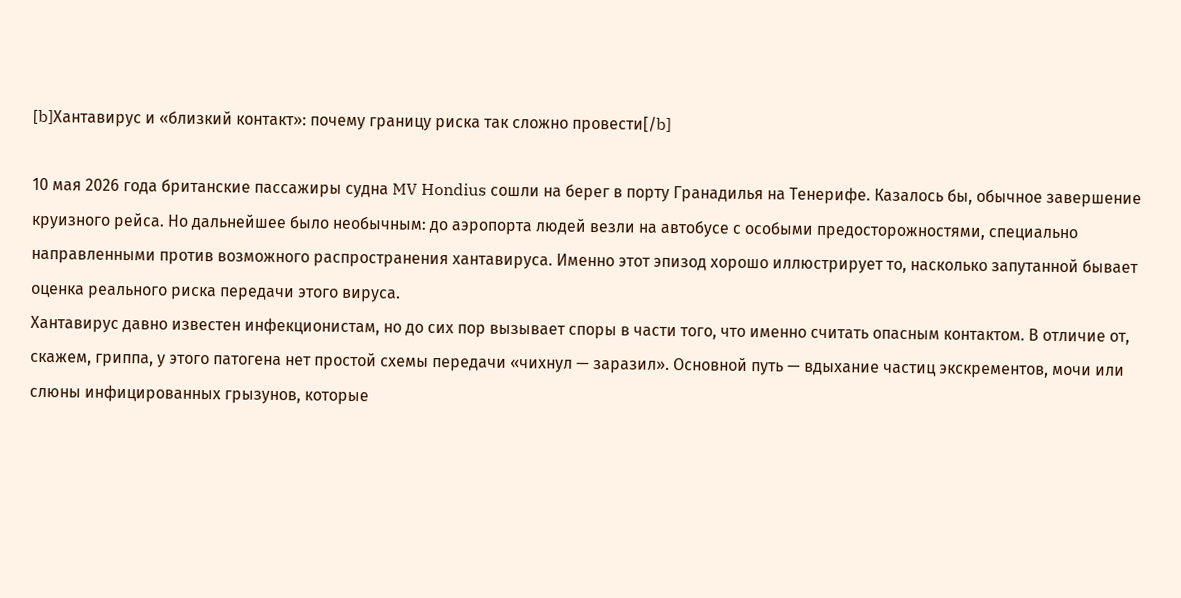[b]Хантавирус и «близкий контакт»: почему границу риска так сложно провести[/b]

10 мая 2026 года британские пассажиры судна MV Hondius сошли на берег в порту Гранадилья на Тенерифе. Казалось бы, обычное завершение круизного рейса. Но дальнейшее было необычным: до аэропорта людей везли на автобусе с особыми предосторожностями, специально направленными против возможного распространения хантавируса. Именно этот эпизод хорошо иллюстрирует то, насколько запутанной бывает оценка реального риска передачи этого вируса.
Хантавирус давно известен инфекционистам, но до сих пор вызывает споры в части того, что именно считать опасным контактом. В отличие от, скажем, гриппа, у этого патогена нет простой схемы передачи «чихнул — заразил». Основной путь — вдыхание частиц экскрементов, мочи или слюны инфицированных грызунов, которые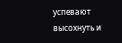успевают высохнуть и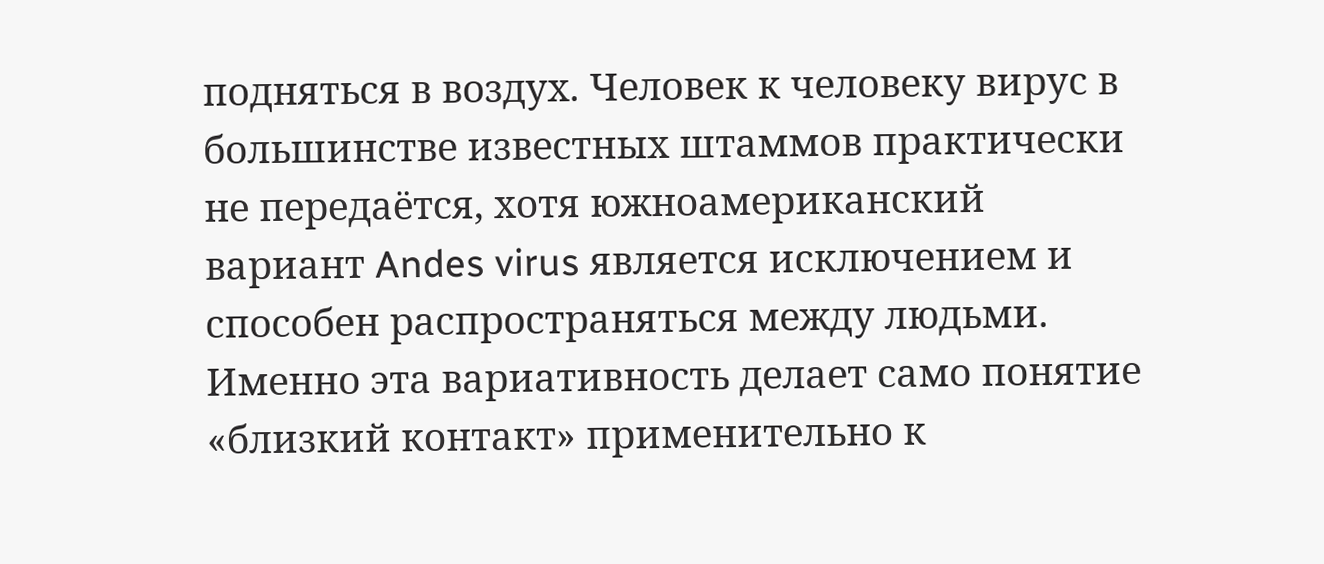подняться в воздух. Человек к человеку вирус в большинстве известных штаммов практически не передаётся, хотя южноамериканский вариант Andes virus является исключением и способен распространяться между людьми.
Именно эта вариативность делает само понятие «близкий контакт» применительно к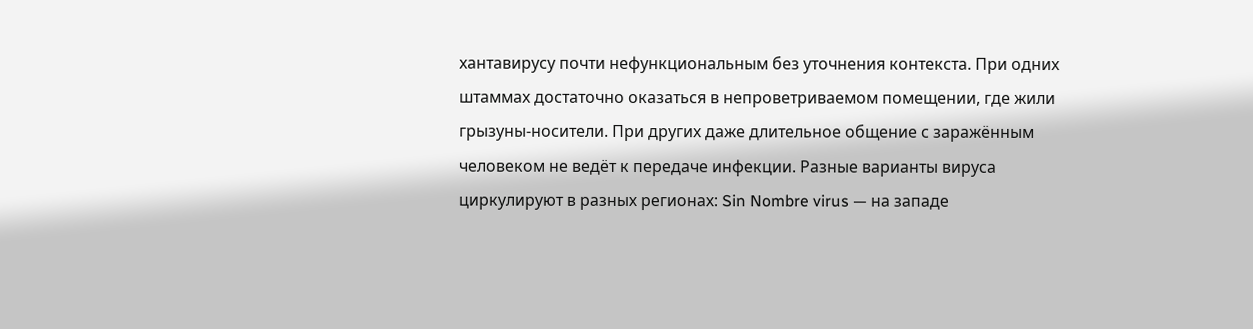хантавирусу почти нефункциональным без уточнения контекста. При одних штаммах достаточно оказаться в непроветриваемом помещении, где жили грызуны-носители. При других даже длительное общение с заражённым человеком не ведёт к передаче инфекции. Разные варианты вируса циркулируют в разных регионах: Sin Nombre virus — на западе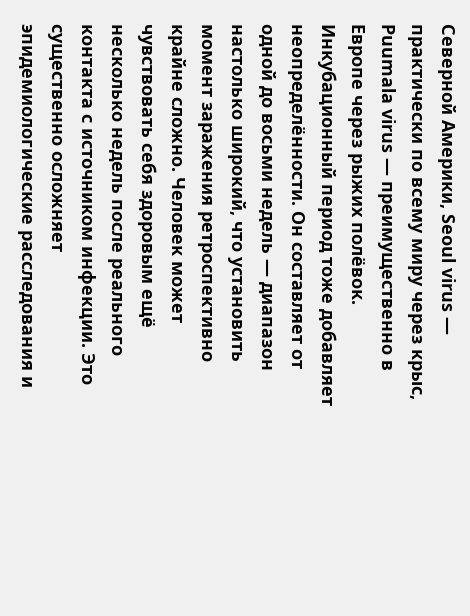Северной Америки, Seoul virus — практически по всему миру через крыс, Puumala virus — преимущественно в Европе через рыжих полёвок.
Инкубационный период тоже добавляет неопределённости. Он составляет от одной до восьми недель — диапазон настолько широкий, что установить момент заражения ретроспективно крайне сложно. Человек может чувствовать себя здоровым ещё несколько недель после реального контакта с источником инфекции. Это существенно осложняет эпидемиологические расследования и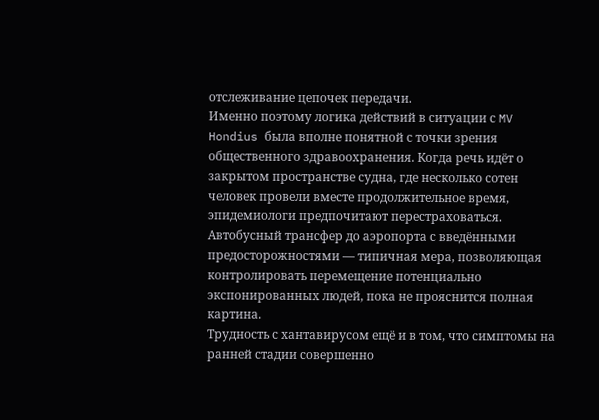отслеживание цепочек передачи.
Именно поэтому логика действий в ситуации с MV Hondius была вполне понятной с точки зрения общественного здравоохранения. Когда речь идёт о закрытом пространстве судна, где несколько сотен человек провели вместе продолжительное время, эпидемиологи предпочитают перестраховаться. Автобусный трансфер до аэропорта с введёнными предосторожностями — типичная мера, позволяющая контролировать перемещение потенциально экспонированных людей, пока не прояснится полная картина.
Трудность с хантавирусом ещё и в том, что симптомы на ранней стадии совершенно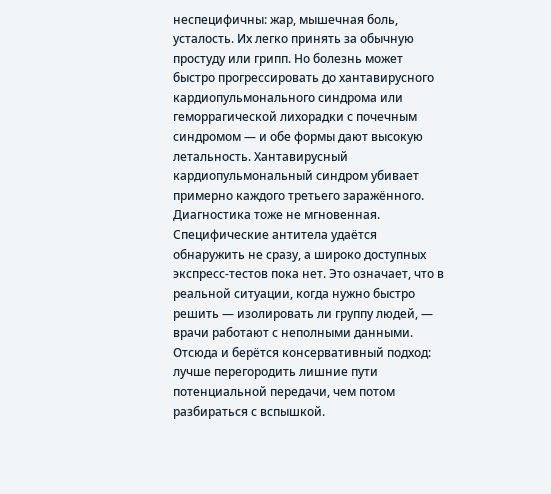неспецифичны: жар, мышечная боль, усталость. Их легко принять за обычную простуду или грипп. Но болезнь может быстро прогрессировать до хантавирусного кардиопульмонального синдрома или геморрагической лихорадки с почечным синдромом — и обе формы дают высокую летальность. Хантавирусный кардиопульмональный синдром убивает примерно каждого третьего заражённого.
Диагностика тоже не мгновенная. Специфические антитела удаётся обнаружить не сразу, а широко доступных экспресс-тестов пока нет. Это означает, что в реальной ситуации, когда нужно быстро решить — изолировать ли группу людей, — врачи работают с неполными данными. Отсюда и берётся консервативный подход: лучше перегородить лишние пути потенциальной передачи, чем потом разбираться с вспышкой.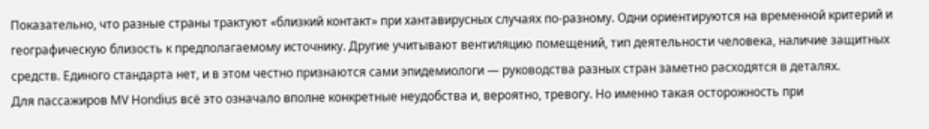Показательно, что разные страны трактуют «близкий контакт» при хантавирусных случаях по-разному. Одни ориентируются на временной критерий и географическую близость к предполагаемому источнику. Другие учитывают вентиляцию помещений, тип деятельности человека, наличие защитных средств. Единого стандарта нет, и в этом честно признаются сами эпидемиологи — руководства разных стран заметно расходятся в деталях.
Для пассажиров MV Hondius всё это означало вполне конкретные неудобства и, вероятно, тревогу. Но именно такая осторожность при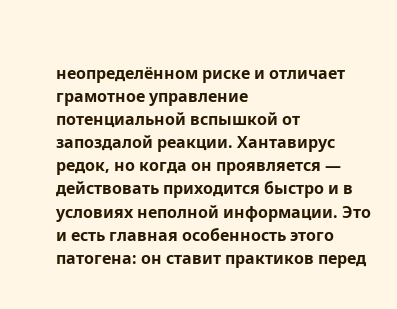неопределённом риске и отличает грамотное управление потенциальной вспышкой от запоздалой реакции. Хантавирус редок, но когда он проявляется — действовать приходится быстро и в условиях неполной информации. Это и есть главная особенность этого патогена: он ставит практиков перед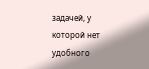задачей, у которой нет удобного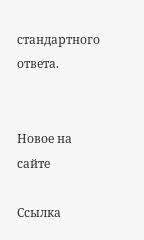стандартного ответа.


Новое на сайте

Ссылка